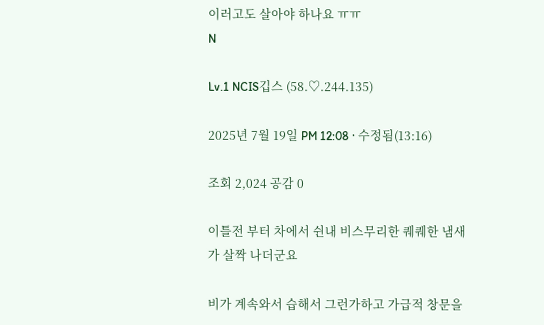이러고도 살아야 하나요 ㅠㅠ
N

Lv.1 NCIS깁스 (58.♡.244.135)

2025년 7월 19일 PM 12:08 · 수정됨(13:16)

조회 2,024 공감 0

이틀전 부터 차에서 쉰내 비스무리한 퀘퀘한 냄새가 살짝 나더군요

비가 계속와서 습해서 그런가하고 가급적 창문을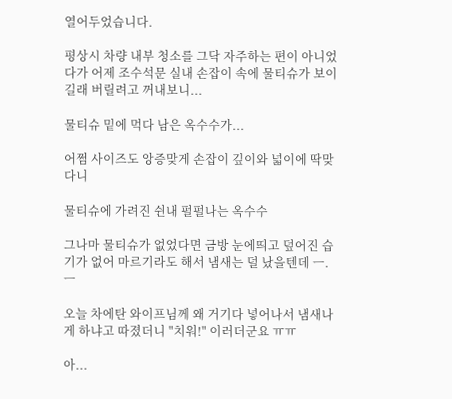열어두었습니다.

평상시 차량 내부 청소를 그닥 자주하는 편이 아니었다가 어제 조수석문 실내 손잡이 속에 물티슈가 보이길래 버릴려고 꺼내보니...

물티슈 밑에 먹다 남은 옥수수가...

어쩜 사이즈도 앙증맞게 손잡이 깊이와 넓이에 딱맞다니

물티슈에 가려진 쉰내 펄펄나는 옥수수

그나마 물티슈가 없었다면 금방 눈에띄고 덮어진 습기가 없어 마르기라도 해서 냄새는 덜 났을텐데 ㅡ.ㅡ

오늘 차에탄 와이프님께 왜 거기다 넣어나서 냄새나게 하냐고 따졌더니 "치워!" 이러더군요 ㅠㅠ

아...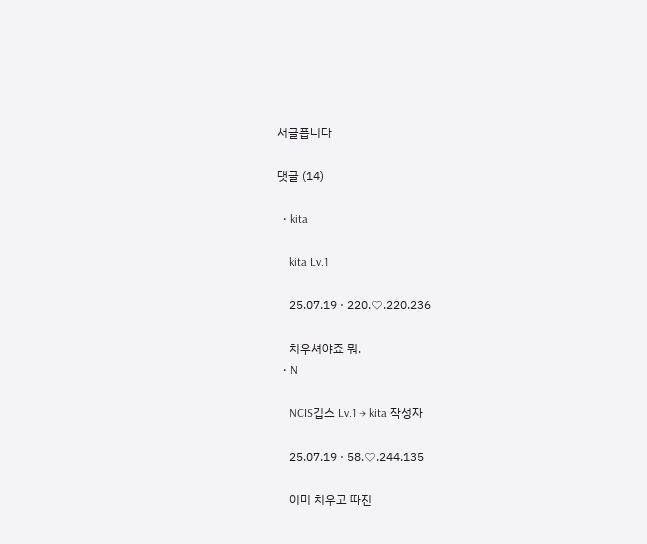서글픕니다

댓글 (14)

  • kita

    kita Lv.1

    25.07.19 · 220.♡.220.236

    치우셔야죠 뭐.
  • N

    NCIS깁스 Lv.1 → kita 작성자

    25.07.19 · 58.♡.244.135

    이미 치우고 따진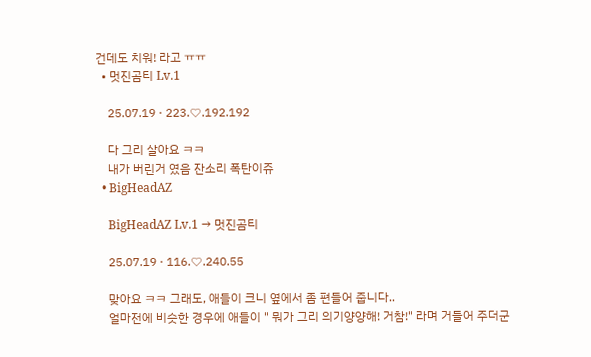건데도 치워! 라고 ㅠㅠ
  • 멋진곰티 Lv.1

    25.07.19 · 223.♡.192.192

    다 그리 살아요 ㅋㅋ
    내가 버린거 였음 잔소리 폭탄이쥬
  • BigHeadAZ

    BigHeadAZ Lv.1 → 멋진곰티

    25.07.19 · 116.♡.240.55

    맞아요 ㅋㅋ 그래도, 애들이 크니 옆에서 좀 편들어 줍니다..
    얼마전에 비슷한 경우에 애들이 " 뭐가 그리 의기양양해! 거참!" 라며 거들어 주더군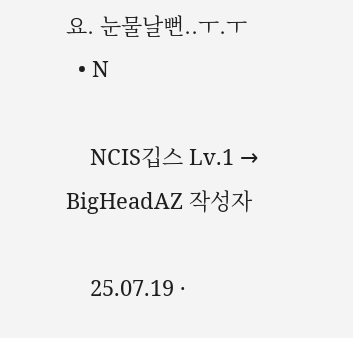요. 눈물날뻔..ㅜ.ㅜ
  • N

    NCIS깁스 Lv.1 → BigHeadAZ 작성자

    25.07.19 ·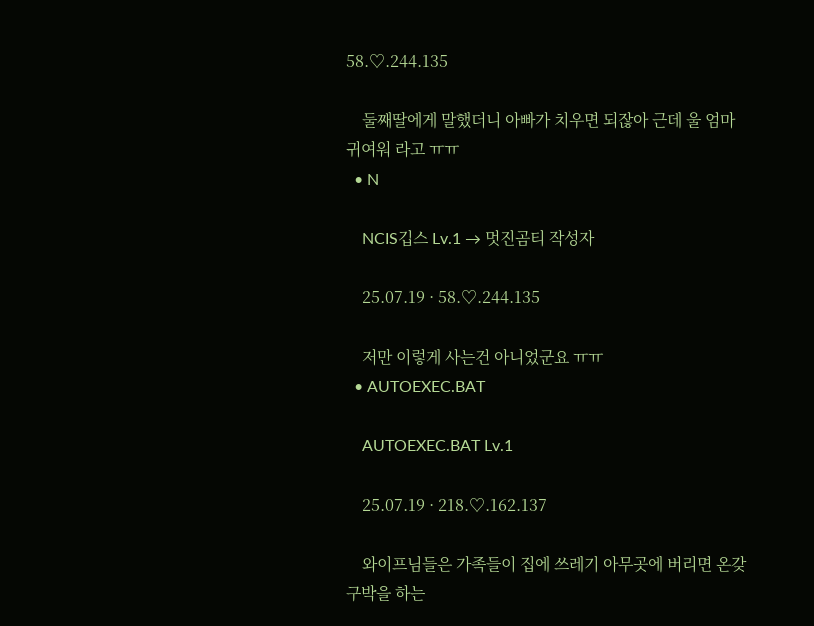58.♡.244.135

    둘째딸에게 말했더니 아빠가 치우면 되잖아 근데 울 엄마 귀여워 라고 ㅠㅠ
  • N

    NCIS깁스 Lv.1 → 멋진곰티 작성자

    25.07.19 · 58.♡.244.135

    저만 이렇게 사는건 아니었군요 ㅠㅠ
  • AUTOEXEC.BAT

    AUTOEXEC.BAT Lv.1

    25.07.19 · 218.♡.162.137

    와이프님들은 가족들이 집에 쓰레기 아무곳에 버리면 온갖 구박을 하는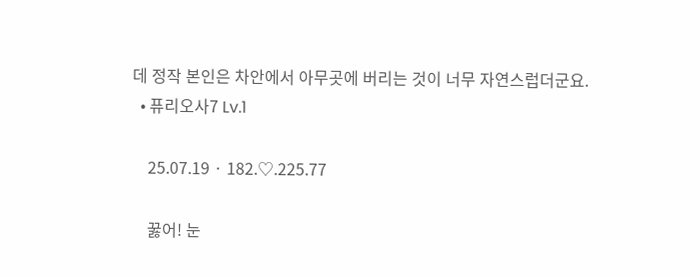데 정작 본인은 차안에서 아무곳에 버리는 것이 너무 자연스럽더군요.
  • 퓨리오사7 Lv.1

    25.07.19 · 182.♡.225.77

    꿇어! 눈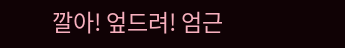깔아! 엎드려! 엄근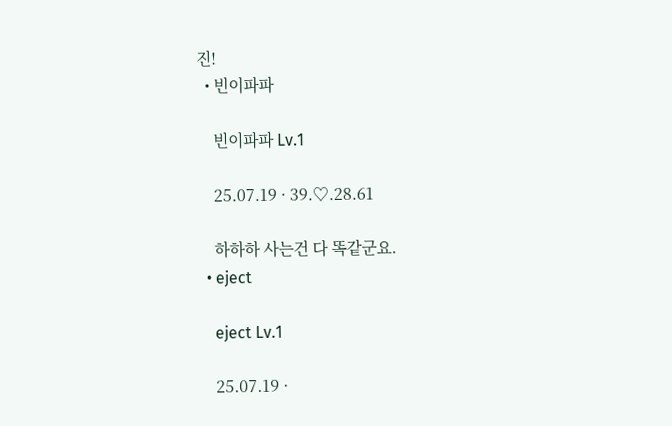진!
  • 빈이파파

    빈이파파 Lv.1

    25.07.19 · 39.♡.28.61

    하하하 사는건 다 똑같군요.
  • eject

    eject Lv.1

    25.07.19 ·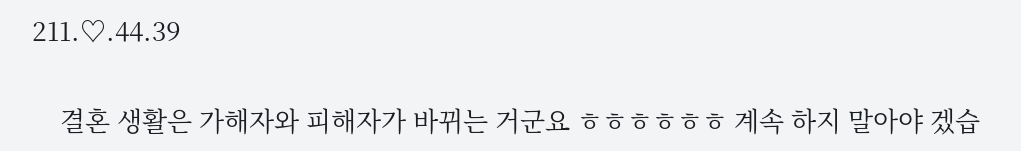211.♡.44.39

    결혼 생활은 가해자와 피해자가 바뀌는 거군요 ㅎㅎㅎㅎㅎㅎ 계속 하지 말아야 겠습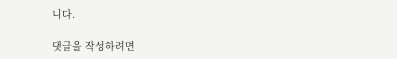니다.

댓글을 작성하려면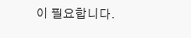이 필요합니다.